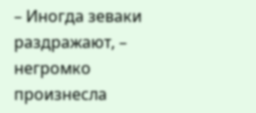– Иногда зеваки раздражают, – негромко произнесла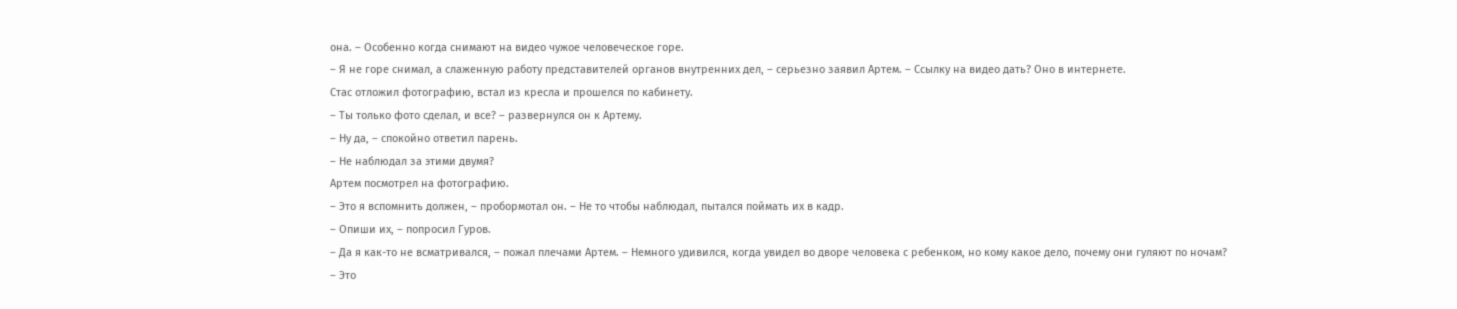она. – Особенно когда снимают на видео чужое человеческое горе.
– Я не горе снимал, а слаженную работу представителей органов внутренних дел, – серьезно заявил Артем. – Ссылку на видео дать? Оно в интернете.
Стас отложил фотографию, встал из кресла и прошелся по кабинету.
– Ты только фото сделал, и все? – развернулся он к Артему.
– Ну да, – спокойно ответил парень.
– Не наблюдал за этими двумя?
Артем посмотрел на фотографию.
– Это я вспомнить должен, – пробормотал он. – Не то чтобы наблюдал, пытался поймать их в кадр.
– Опиши их, – попросил Гуров.
– Да я как-то не всматривался, – пожал плечами Артем. – Немного удивился, когда увидел во дворе человека с ребенком, но кому какое дело, почему они гуляют по ночам?
– Это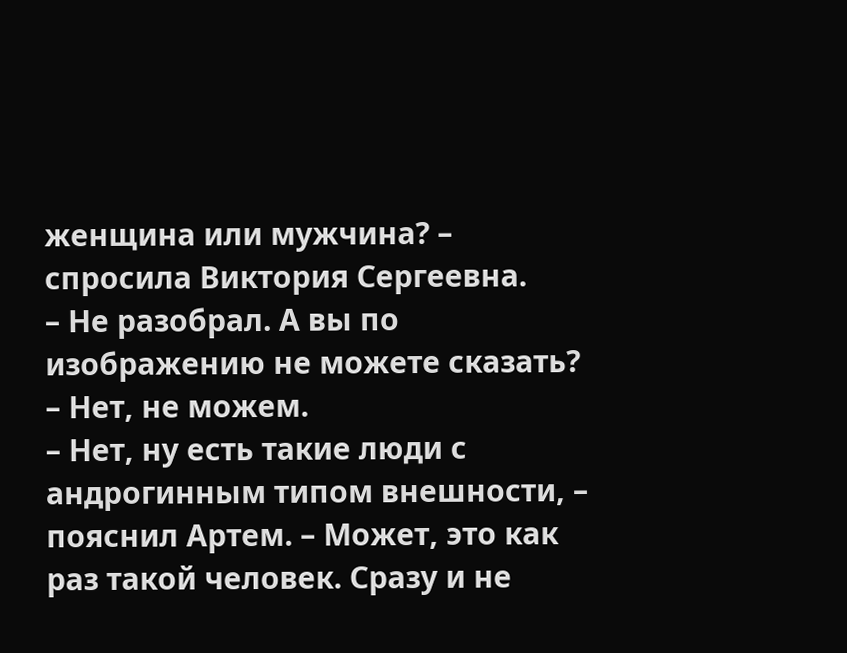женщина или мужчина? – спросила Виктория Сергеевна.
– Не разобрал. А вы по изображению не можете сказать?
– Нет, не можем.
– Нет, ну есть такие люди с андрогинным типом внешности, – пояснил Артем. – Может, это как раз такой человек. Сразу и не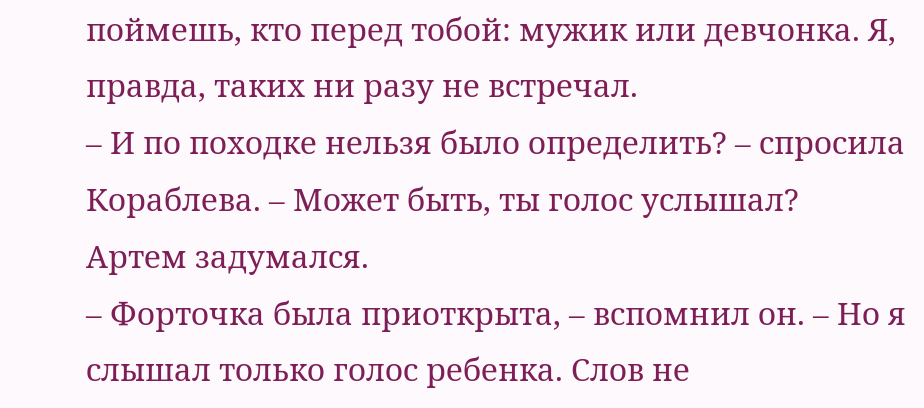поймешь, кто перед тобой: мужик или девчонка. Я, правда, таких ни разу не встречал.
– И по походке нельзя было определить? – спросила Кораблева. – Может быть, ты голос услышал?
Артем задумался.
– Форточка была приоткрыта, – вспомнил он. – Но я слышал только голос ребенка. Слов не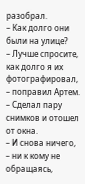разобрал.
– Как долго они были на улице?
– Лучше спросите, как долго я их фотографировал, – поправил Артем. – Сделал пару снимков и отошел от окна.
– И снова ничего, – ни к кому не обращаясь,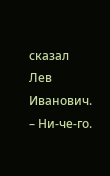сказал Лев Иванович. – Ни-че-го.